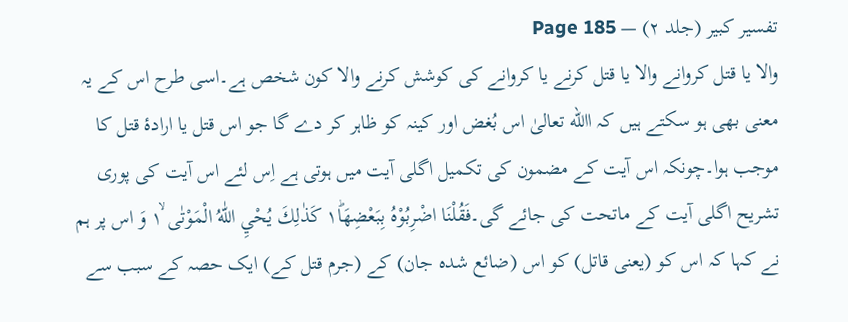تفسیر کبیر (جلد ۲) — Page 185
والا یا قتل کروانے والا یا قتل کرنے یا کروانے کی کوشش کرنے والا کون شخص ہے۔اسی طرح اس کے یہ معنی بھی ہو سکتے ہیں کہ االله تعالیٰ اس بُغض اور کینہ کو ظاہر کر دے گا جو اس قتل یا ارادۂ قتل کا موجب ہوا۔چونکہ اس آیت کے مضمون کی تکمیل اگلی آیت میں ہوتی ہے اِس لئے اس آیت کی پوری تشریح اگلی آیت کے ماتحت کی جائے گی۔فَقُلْنَا اضْرِبُوْهُ بِبَعْضِهَا١ؕ كَذٰلِكَ يُحْيِ اللّٰهُ الْمَوْتٰى ١ۙ وَ اس پر ہم نے کہا کہ اس کو (یعنی قاتل) کو اس (ضائع شدہ جان) کے (جرم قتل کے) ایک حصہ کے سبب سے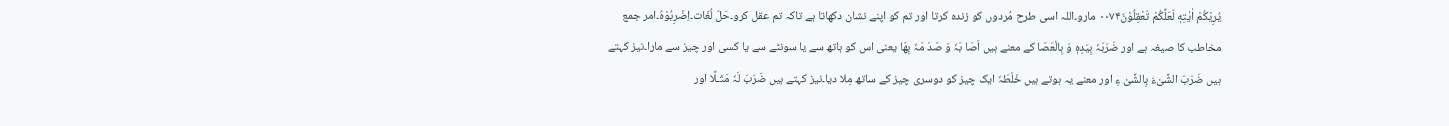يُرِيْكُمْ اٰيٰتِهٖ لَعَلَّكُمْ تَعْقِلُوْنَ۰۰۷۴ مارو۔اللہ اسی طرح مُردوں کو زندہ کرتا اور تم کو اپنے نشان دکھاتا ہے تاکہ تم عقل کرو۔حَلّ لُغَات۔اِضْرِبُوْہُ۔امر جمع مخاطب کا صیغہ ہے اور ضَرَبَہٗ بِیَدِہٖ وَ بِالْعَصَا کے معنے ہیں اَصَا بَہٗ وَ صَدَ مَہٗ بِھَا یعنی اس کو ہاتھ سے یا سونٹے سے یا کسی اور چیز سے مارا۔نیز کہتے ہیں ضَرَبَ الشَّیْءَ بِالشَّیْ ءِ اور معنے یہ ہوتے ہیں خَلَطَہٗ ایک چیز کو دوسری چیز کے ساتھ مِلا دیا۔نیز کہتے ہیں ضَرَبَ لَہٗ مَثَـلًا اور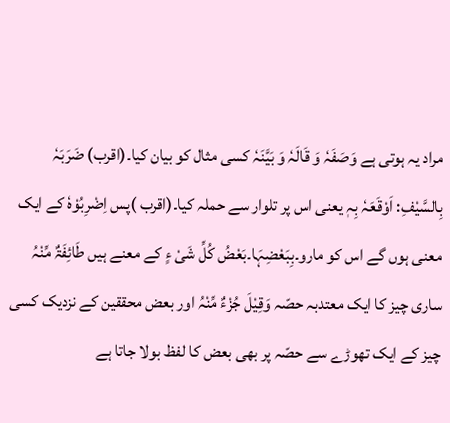مراد یہ ہوتی ہے وَصَفَہٗ وَ قَالَہٗ وَ بَیَّنَہٗ کسی مثال کو بیان کیا۔(اقرب) ضَرَبَہٗ بِالسَّیْفِ: اَوْقَعَہٗ بِہٖ یعنی اس پر تلوار سے حملہ کیا۔(اقرب )پس اِضْرِبُوْہٗ کے ایک معنی ہوں گے اس کو مارو۔بِبَعْضِہَا۔بَعْضُ کُلِّ شَیْ ءٍ کے معنے ہیں طَائِفَۃٌ مِّنْہُ ساری چیز کا ایک معتدبہ حصّہ وَقِیْلَ جُزْءٌ مِّنْہُ اور بعض محققین کے نزدیک کسی چیز کے ایک تھوڑے سے حصّہ پر بھی بعض کا لفظ بولا جاتا ہے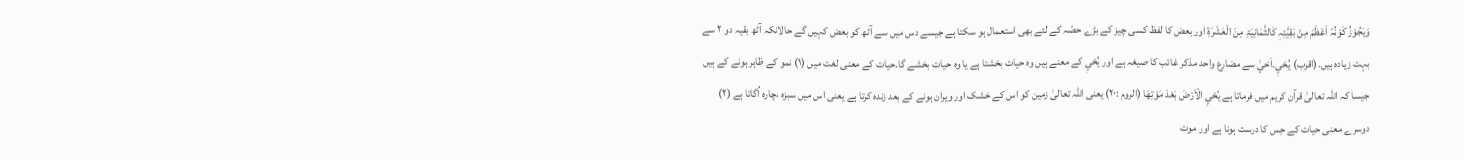وَیَجُوْزُ کَوْنُہٗ اَعْظَمَ مِنْ بَقِیَّتِہٖ کَالثَّمَانِیَۃِ مِنَ الْعَشَرَۃِ اور بعض کا لفظ کسی چیز کے بڑے حصّہ کے لئے بھی استعمال ہو سکتا ہے جیسے دس میں سے آٹھ کو بعض کہیں گے حالانکہ آٹھ بقیہ دو ۲ سے بہت زیادہ ہیں۔(اقرب) یُحْيٖ۔اَحْيٰ سے مضارع واحد مذکر غائب کا صیغہ ہے اور یُحْيٖ کے معنے ہیں وہ حیات بخشتا ہے یا وہ حیات بخشے گا۔حیات کے معنی لغت میں (۱) نمو کے ظاہر ہونے کے ہیں جیسا کہ اللہ تعالیٰ قرآن کریم میں فرماتا ہے يُحْيِ الْاَرْضَ بَعْدَ مَوْتِهَا (الروم :۲۰) یعنی اللہ تعالیٰ زمین کو اس کے خشک اور ویران ہونے کے بعد زندہ کرتا ہے یعنی اس میں سبزہ ،چارہ اُگاتا ہے (۲) دوسرے معنی حیات کے حِس کا درست ہونا ہے اور موت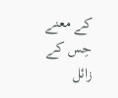کے معنے حِس کے زائل